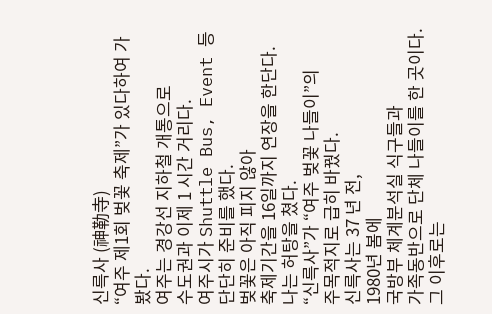신륵사 (神勒寺)
“여주 제1회 벚꽃 축제”가 있다하여 가 봤다.
여주는 경강선 지하철 개통으로
수도권과 이제 1 시간 거리다.
여주시가 Shuttle Bus, Event 등
단단히 준비를 했다.
벚꽃은 아직 피지 않아
축제기간을 16일까지 연장을 한단다.
나는 허탕을 쳤다.
“신륵사”가 “여주 벚꽃 나들이”의
주목적지로 급히 바꿨다.
신륵사는 37 년 전,
1980년 봄에
국방부 체계분석실 식구들과
가족동반으로 단체 나들이를 한 곳이다.
그 이후로는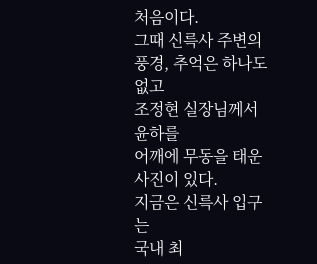처음이다.
그때 신륵사 주변의 풍경, 추억은 하나도 없고
조정현 실장님께서 윤하를
어깨에 무동을 태운 사진이 있다.
지금은 신륵사 입구는
국내 최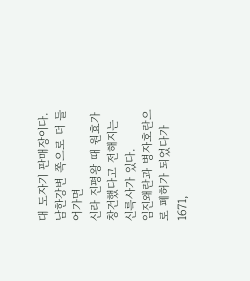대 도자기 판매장이다.
남한강변 쪽으로 더 들어가면
신라 진평왕 때 원효가 창건했다고 전해지는
신륵사가 있다.
임진왜란과 병자호란으로 폐허가 되었다가
1671,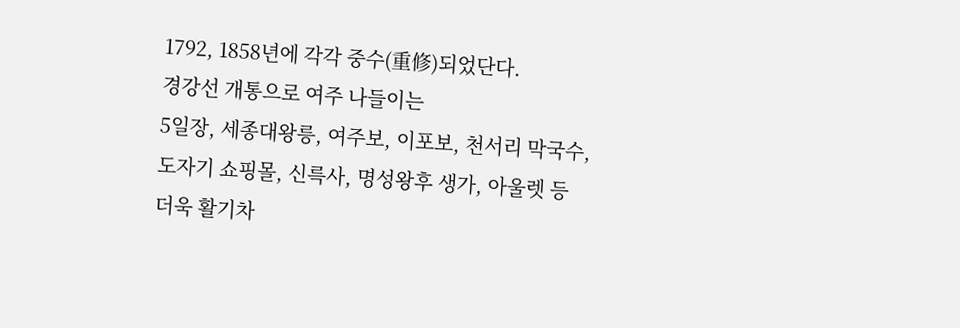1792, 1858년에 각각 중수(重修)되었단다.
경강선 개통으로 여주 나들이는
5일장, 세종대왕릉, 여주보, 이포보, 천서리 막국수,
도자기 쇼핑몰, 신륵사, 명성왕후 생가, 아울렛 등
더욱 활기차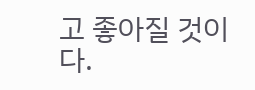고 좋아질 것이다.